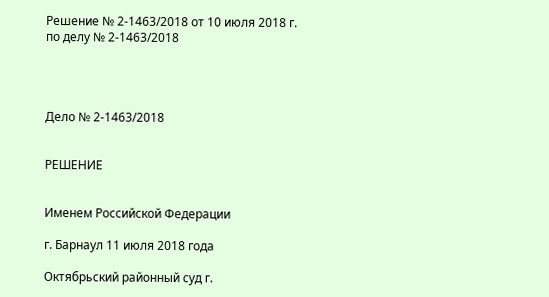Решение № 2-1463/2018 от 10 июля 2018 г. по делу № 2-1463/2018




Дело № 2-1463/2018


РЕШЕНИЕ


Именем Российской Федерации

г. Барнаул 11 июля 2018 года

Октябрьский районный суд г.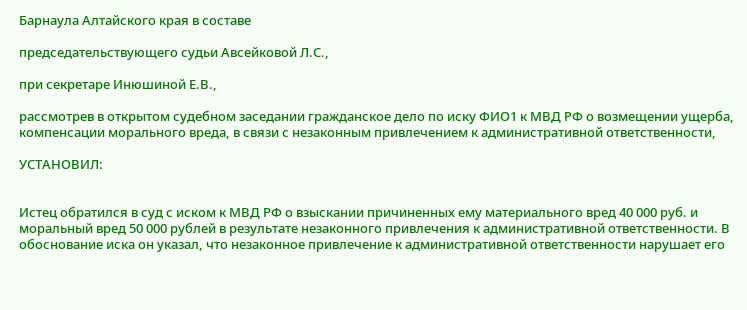Барнаула Алтайского края в составе

председательствующего судьи Авсейковой Л.С.,

при секретаре Инюшиной Е.В.,

рассмотрев в открытом судебном заседании гражданское дело по иску ФИО1 к МВД РФ о возмещении ущерба, компенсации морального вреда, в связи с незаконным привлечением к административной ответственности,

УСТАНОВИЛ:


Истец обратился в суд с иском к МВД РФ о взыскании причиненных ему материального вред 40 000 руб. и моральный вред 50 000 рублей в результате незаконного привлечения к административной ответственности. В обоснование иска он указал, что незаконное привлечение к административной ответственности нарушает его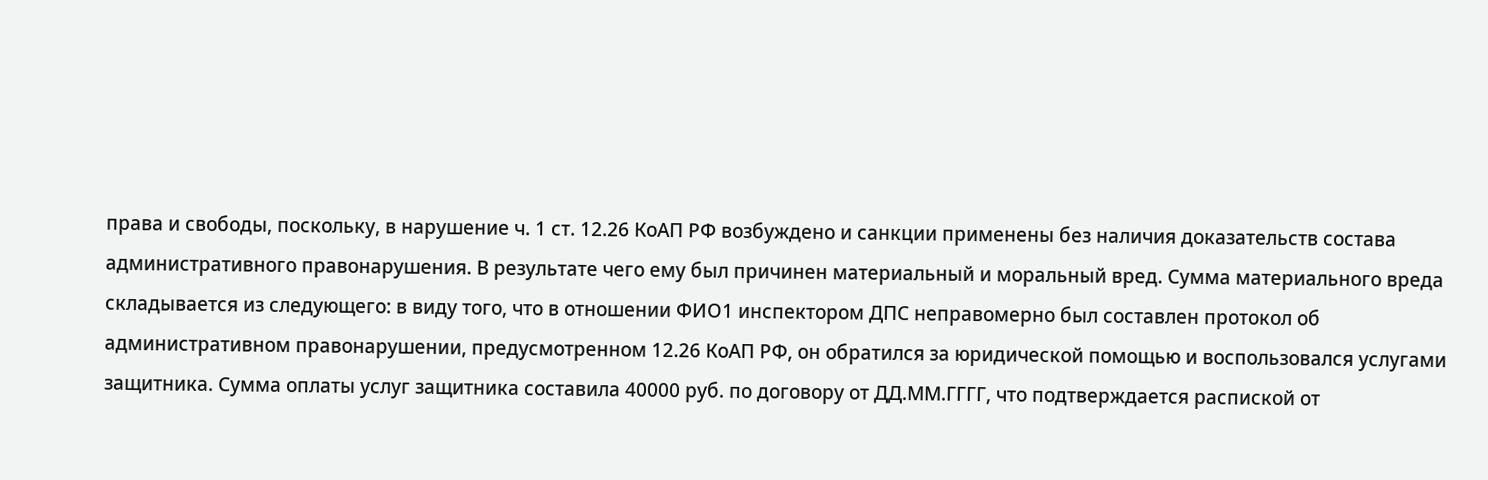права и свободы, поскольку, в нарушение ч. 1 ст. 12.26 КоАП РФ возбуждено и санкции применены без наличия доказательств состава административного правонарушения. В результате чего ему был причинен материальный и моральный вред. Сумма материального вреда складывается из следующего: в виду того, что в отношении ФИО1 инспектором ДПС неправомерно был составлен протокол об административном правонарушении, предусмотренном 12.26 КоАП РФ, он обратился за юридической помощью и воспользовался услугами защитника. Сумма оплаты услуг защитника составила 40000 руб. по договору от ДД.ММ.ГГГГ, что подтверждается распиской от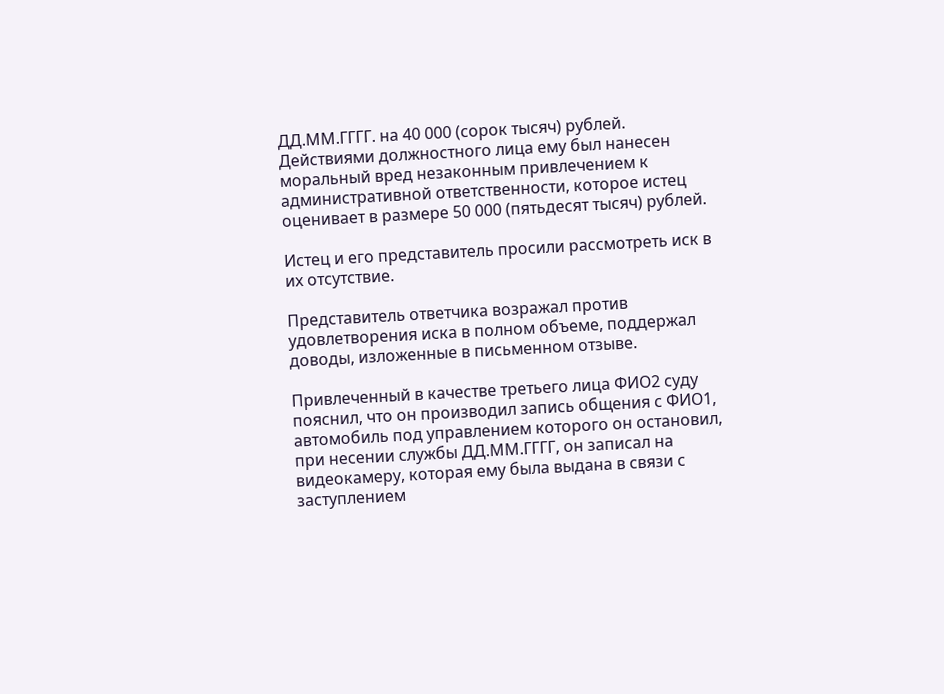ДД.ММ.ГГГГ. на 40 000 (сорок тысяч) рублей. Действиями должностного лица ему был нанесен моральный вред незаконным привлечением к административной ответственности, которое истец оценивает в размере 50 000 (пятьдесят тысяч) рублей.

Истец и его представитель просили рассмотреть иск в их отсутствие.

Представитель ответчика возражал против удовлетворения иска в полном объеме, поддержал доводы, изложенные в письменном отзыве.

Привлеченный в качестве третьего лица ФИО2 суду пояснил, что он производил запись общения с ФИО1, автомобиль под управлением которого он остановил, при несении службы ДД.ММ.ГГГГ, он записал на видеокамеру, которая ему была выдана в связи с заступлением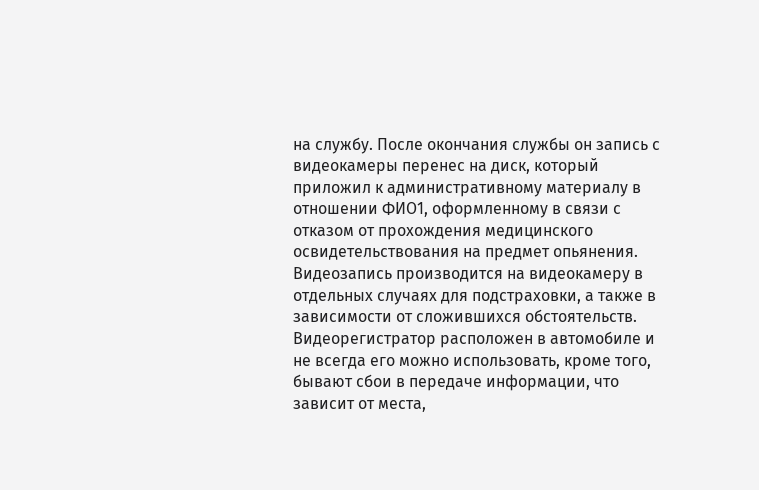на службу. После окончания службы он запись с видеокамеры перенес на диск, который приложил к административному материалу в отношении ФИО1, оформленному в связи с отказом от прохождения медицинского освидетельствования на предмет опьянения. Видеозапись производится на видеокамеру в отдельных случаях для подстраховки, а также в зависимости от сложившихся обстоятельств. Видеорегистратор расположен в автомобиле и не всегда его можно использовать, кроме того, бывают сбои в передаче информации, что зависит от места,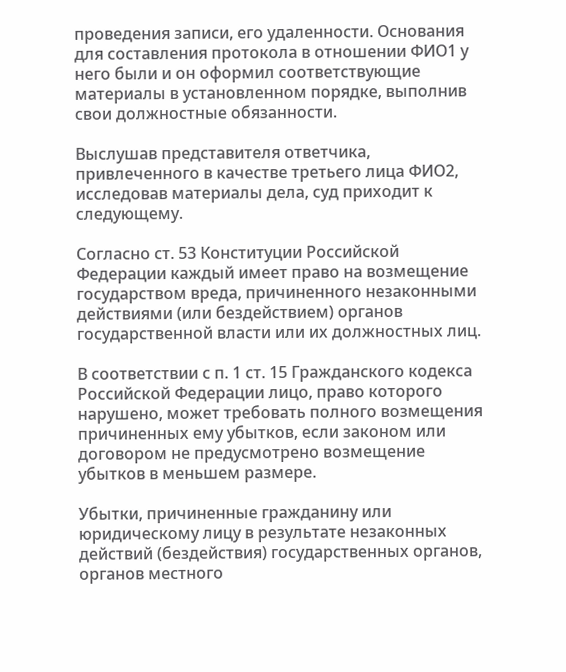проведения записи, его удаленности. Основания для составления протокола в отношении ФИО1 у него были и он оформил соответствующие материалы в установленном порядке, выполнив свои должностные обязанности.

Выслушав представителя ответчика, привлеченного в качестве третьего лица ФИО2, исследовав материалы дела, суд приходит к следующему.

Согласно ст. 53 Конституции Российской Федерации каждый имеет право на возмещение государством вреда, причиненного незаконными действиями (или бездействием) органов государственной власти или их должностных лиц.

В соответствии с п. 1 ст. 15 Гражданского кодекса Российской Федерации лицо, право которого нарушено, может требовать полного возмещения причиненных ему убытков, если законом или договором не предусмотрено возмещение убытков в меньшем размере.

Убытки, причиненные гражданину или юридическому лицу в результате незаконных действий (бездействия) государственных органов, органов местного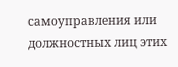самоуправления или должностных лиц этих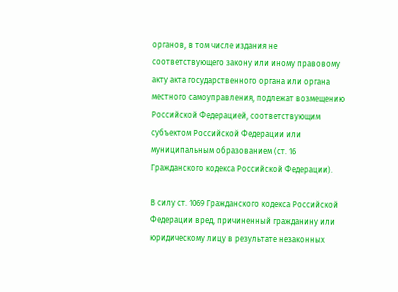органов, в том числе издания не соответствующего закону или иному правовому акту акта государственного органа или органа местного самоуправления, подлежат возмещению Российской Федерацией, соответствующим субъектом Российской Федерации или муниципальным образованием (ст. 16 Гражданского кодекса Российской Федерации).

В силу ст. 1069 Гражданского кодекса Российской Федерации вред, причиненный гражданину или юридическому лицу в результате незаконных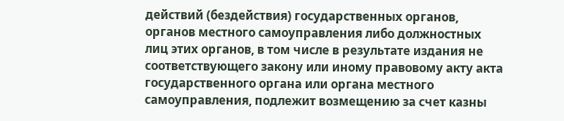действий (бездействия) государственных органов, органов местного самоуправления либо должностных лиц этих органов, в том числе в результате издания не соответствующего закону или иному правовому акту акта государственного органа или органа местного самоуправления, подлежит возмещению за счет казны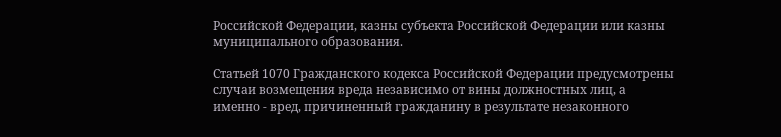Российской Федерации, казны субъекта Российской Федерации или казны муниципального образования.

Статьей 1070 Гражданского кодекса Российской Федерации предусмотрены случаи возмещения вреда независимо от вины должностных лиц, а именно - вред, причиненный гражданину в результате незаконного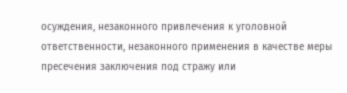осуждения, незаконного привлечения к уголовной ответственности, незаконного применения в качестве меры пресечения заключения под стражу или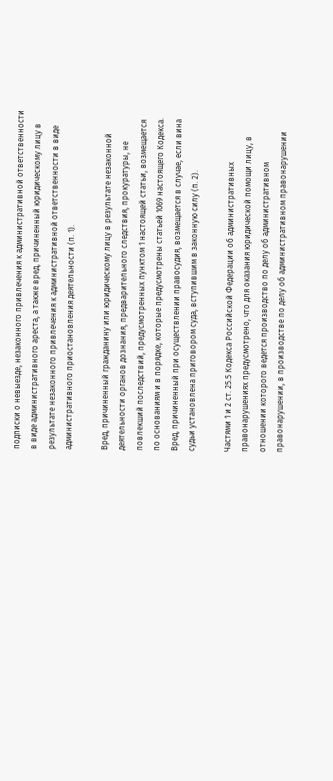подписки о невыезде, незаконного привлечения к административной ответственности в виде административного ареста, а также вред, причиненный юридическому лицу в результате незаконного привлечения к административной ответственности в виде административного приостановления деятельности (п. 1).

Вред, причиненный гражданину или юридическому лицу в результате незаконной деятельности органов дознания, предварительного следствия, прокуратуры, не повлекший последствий, предусмотренных пунктом 1 настоящей статьи, возмещается по основаниям и в порядке, которые предусмотрены статьей 1069 настоящего Кодекса. Вред, причиненный при осуществлении правосудия, возмещается в случае, если вина судьи установлена приговором суда, вступившим в законную силу (п. 2).

Частями 1 и 2 ст. 25.5 Кодекса Российской Федерации об административных правонарушениях предусмотрено, что для оказания юридической помощи лицу, в отношении которого ведется производство по делу об административном правонарушении, в производстве по делу об административном правонарушении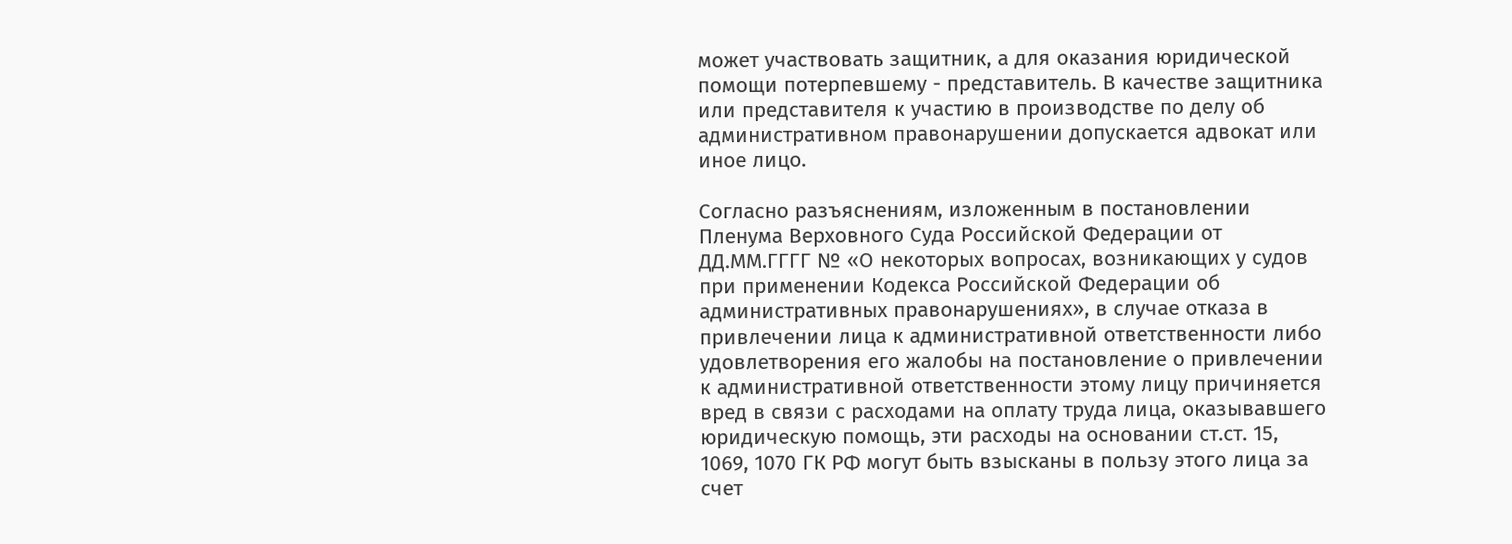может участвовать защитник, а для оказания юридической помощи потерпевшему - представитель. В качестве защитника или представителя к участию в производстве по делу об административном правонарушении допускается адвокат или иное лицо.

Согласно разъяснениям, изложенным в постановлении Пленума Верховного Суда Российской Федерации от ДД.ММ.ГГГГ № «О некоторых вопросах, возникающих у судов при применении Кодекса Российской Федерации об административных правонарушениях», в случае отказа в привлечении лица к административной ответственности либо удовлетворения его жалобы на постановление о привлечении к административной ответственности этому лицу причиняется вред в связи с расходами на оплату труда лица, оказывавшего юридическую помощь, эти расходы на основании ст.ст. 15, 1069, 1070 ГК РФ могут быть взысканы в пользу этого лица за счет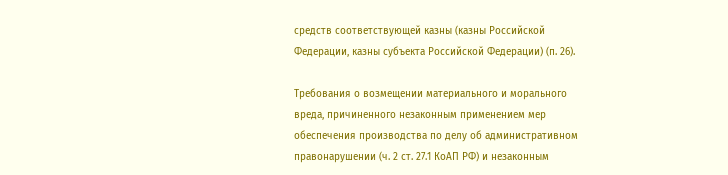средств соответствующей казны (казны Российской Федерации, казны субъекта Российской Федерации) (п. 26).

Требования о возмещении материального и морального вреда, причиненного незаконным применением мер обеспечения производства по делу об административном правонарушении (ч. 2 ст. 27.1 КоАП РФ) и незаконным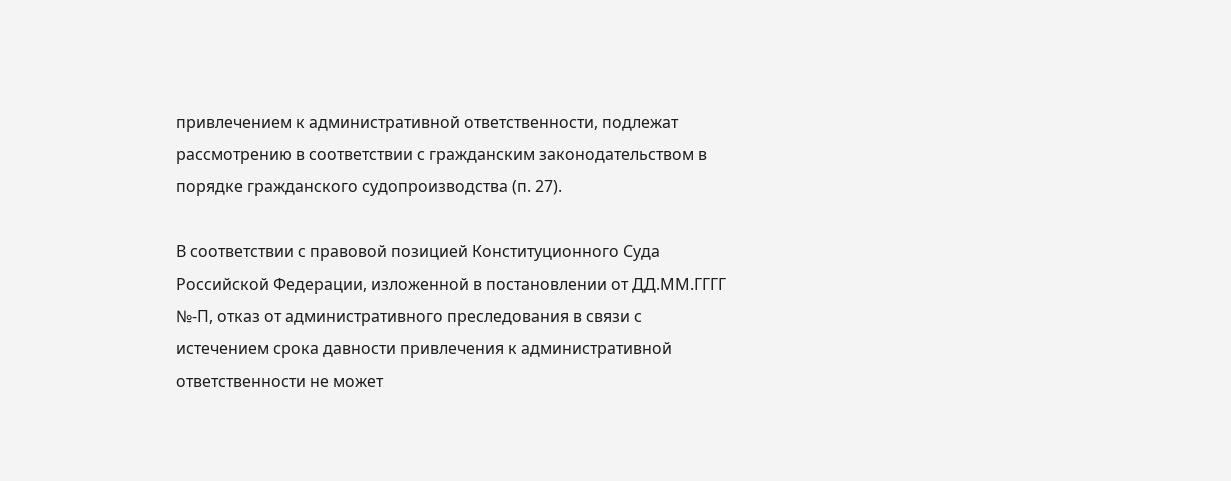привлечением к административной ответственности, подлежат рассмотрению в соответствии с гражданским законодательством в порядке гражданского судопроизводства (п. 27).

В соответствии с правовой позицией Конституционного Суда Российской Федерации, изложенной в постановлении от ДД.ММ.ГГГГ №-П, отказ от административного преследования в связи с истечением срока давности привлечения к административной ответственности не может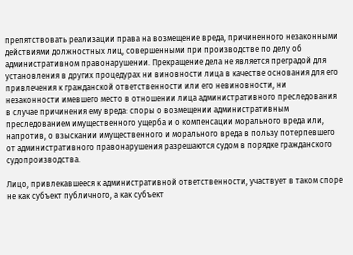препятствовать реализации права на возмещение вреда, причиненного незаконными действиями должностных лиц, совершенными при производстве по делу об административном правонарушении. Прекращение дела не является преградой для установления в других процедурах ни виновности лица в качестве основания для его привлечения к гражданской ответственности или его невиновности, ни незаконности имевшего место в отношении лица административного преследования в случае причинения ему вреда: споры о возмещении административным преследованием имущественного ущерба и о компенсации морального вреда или, напротив, о взыскании имущественного и морального вреда в пользу потерпевшего от административного правонарушения разрешаются судом в порядке гражданского судопроизводства.

Лицо, привлекавшееся к административной ответственности, участвует в таком споре не как субъект публичного, а как субъект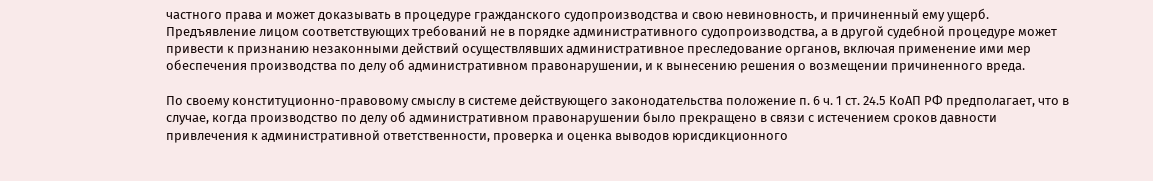частного права и может доказывать в процедуре гражданского судопроизводства и свою невиновность, и причиненный ему ущерб. Предъявление лицом соответствующих требований не в порядке административного судопроизводства, а в другой судебной процедуре может привести к признанию незаконными действий осуществлявших административное преследование органов, включая применение ими мер обеспечения производства по делу об административном правонарушении, и к вынесению решения о возмещении причиненного вреда.

По своему конституционно-правовому смыслу в системе действующего законодательства положение п. 6 ч. 1 ст. 24.5 КоАП РФ предполагает, что в случае, когда производство по делу об административном правонарушении было прекращено в связи с истечением сроков давности привлечения к административной ответственности, проверка и оценка выводов юрисдикционного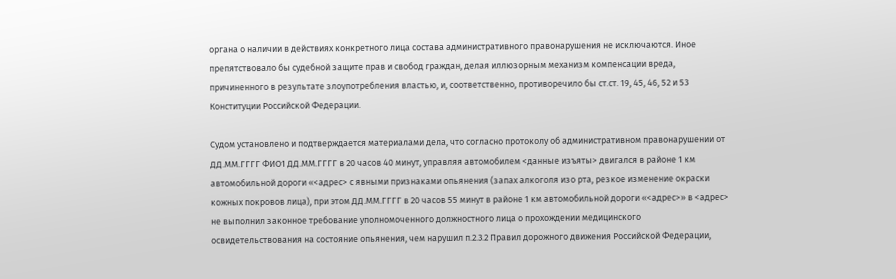органа о наличии в действиях конкретного лица состава административного правонарушения не исключаются. Иное препятствовало бы судебной защите прав и свобод граждан, делая иллюзорным механизм компенсации вреда, причиненного в результате злоупотребления властью, и, соответственно, противоречило бы ст.ст. 19, 45, 46, 52 и 53 Конституции Российской Федерации.

Судом установлено и подтверждается материалами дела, что согласно протоколу об административном правонарушении от ДД.ММ.ГГГГ ФИО1 ДД.ММ.ГГГГ в 20 часов 40 минут, управляя автомобилем <данные изъяты> двигался в районе 1 км автомобильной дороги «<адрес> с явными признаками опьянения (запах алкоголя изо рта, резкое изменение окраски кожных покровов лица), при этом ДД.ММ.ГГГГ в 20 часов 55 минут в районе 1 км автомобильной дороги «<адрес>» в <адрес> не выполнил законное требование уполномоченного должностного лица о прохождении медицинского освидетельствования на состояние опьянения, чем нарушил п.2.3.2 Правил дорожного движения Российской Федерации,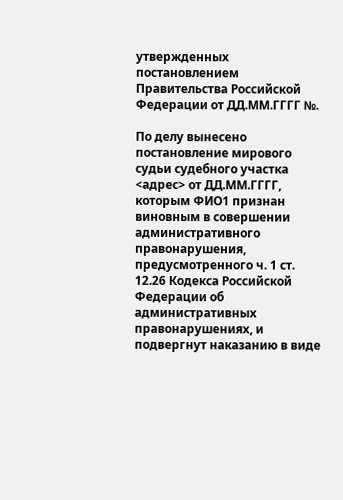утвержденных постановлением Правительства Российской Федерации от ДД.ММ.ГГГГ №.

По делу вынесено постановление мирового судьи судебного участка <адрес> от ДД.ММ.ГГГГ, которым ФИО1 признан виновным в совершении административного правонарушения, предусмотренного ч. 1 ст. 12.26 Кодекса Российской Федерации об административных правонарушениях, и подвергнут наказанию в виде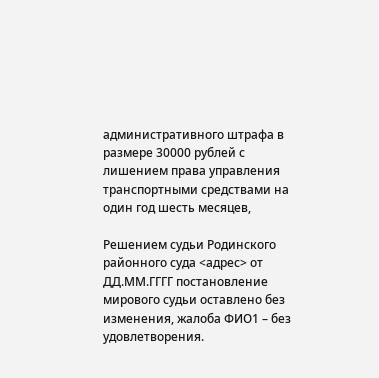административного штрафа в размере 30000 рублей с лишением права управления транспортными средствами на один год шесть месяцев,

Решением судьи Родинского районного суда <адрес> от ДД.ММ.ГГГГ постановление мирового судьи оставлено без изменения, жалоба ФИО1 – без удовлетворения.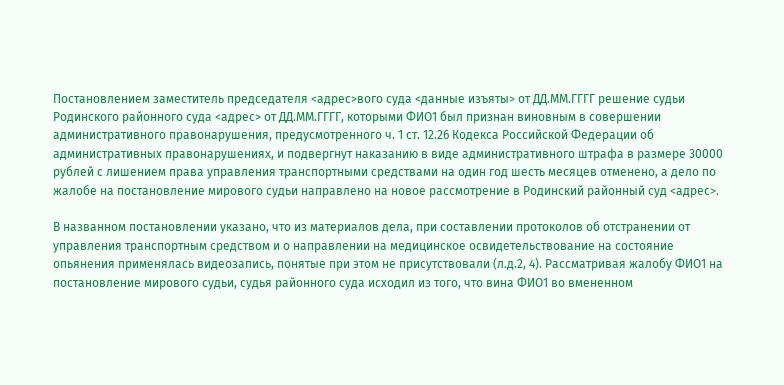Постановлением заместитель председателя <адрес>вого суда <данные изъяты> от ДД.ММ.ГГГГ решение судьи Родинского районного суда <адрес> от ДД.ММ.ГГГГ, которыми ФИО1 был признан виновным в совершении административного правонарушения, предусмотренного ч. 1 ст. 12.26 Кодекса Российской Федерации об административных правонарушениях, и подвергнут наказанию в виде административного штрафа в размере 30000 рублей с лишением права управления транспортными средствами на один год шесть месяцев отменено, а дело по жалобе на постановление мирового судьи направлено на новое рассмотрение в Родинский районный суд <адрес>.

В названном постановлении указано, что из материалов дела, при составлении протоколов об отстранении от управления транспортным средством и о направлении на медицинское освидетельствование на состояние опьянения применялась видеозапись, понятые при этом не присутствовали (л.д.2, 4). Рассматривая жалобу ФИО1 на постановление мирового судьи, судья районного суда исходил из того, что вина ФИО1 во вмененном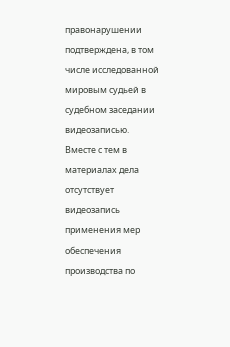правонарушении подтверждена, в том числе исследованной мировым судьей в судебном заседании видеозаписью. Вместе с тем в материалах дела отсутствует видеозапись применения мер обеспечения производства по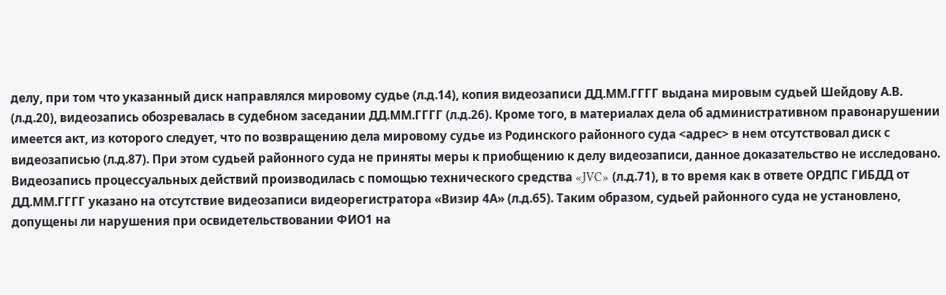делу, при том что указанный диск направлялся мировому судье (л.д.14), копия видеозаписи ДД.ММ.ГГГГ выдана мировым судьей Шейдову А.В. (л.д.20), видеозапись обозревалась в судебном заседании ДД.ММ.ГГГГ (л.д.26). Кроме того, в материалах дела об административном правонарушении имеется акт, из которого следует, что по возвращению дела мировому судье из Родинского районного суда <адрес> в нем отсутствовал диск с видеозаписью (л.д.87). При этом судьей районного суда не приняты меры к приобщению к делу видеозаписи, данное доказательство не исследовано. Видеозапись процессуальных действий производилась с помощью технического средства «JVC» (л.д.71), в то время как в ответе ОРДПС ГИБДД от ДД.ММ.ГГГГ указано на отсутствие видеозаписи видеорегистратора «Визир 4А» (л.д.65). Таким образом, судьей районного суда не установлено, допущены ли нарушения при освидетельствовании ФИО1 на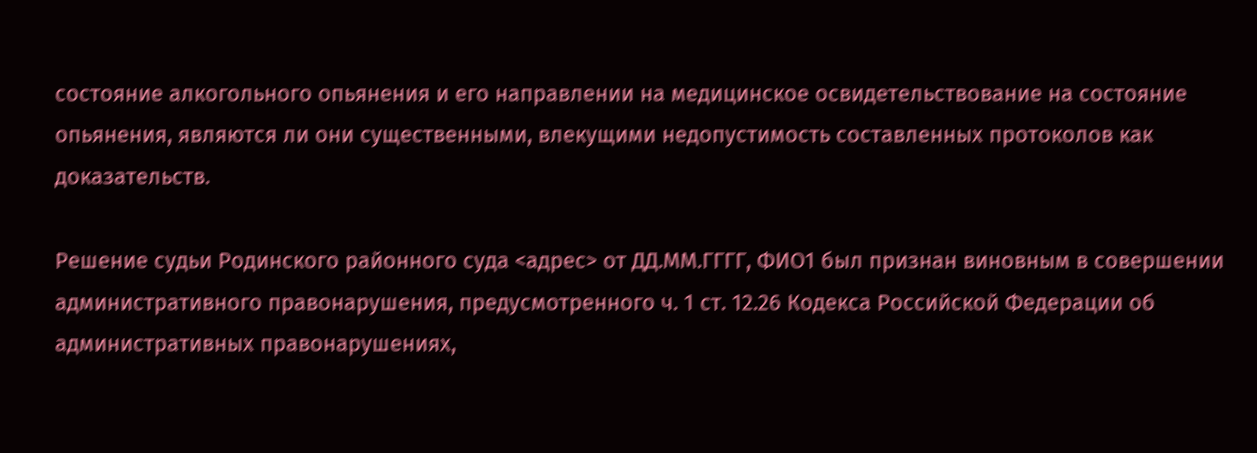состояние алкогольного опьянения и его направлении на медицинское освидетельствование на состояние опьянения, являются ли они существенными, влекущими недопустимость составленных протоколов как доказательств.

Решение судьи Родинского районного суда <адрес> от ДД.ММ.ГГГГ, ФИО1 был признан виновным в совершении административного правонарушения, предусмотренного ч. 1 ст. 12.26 Кодекса Российской Федерации об административных правонарушениях,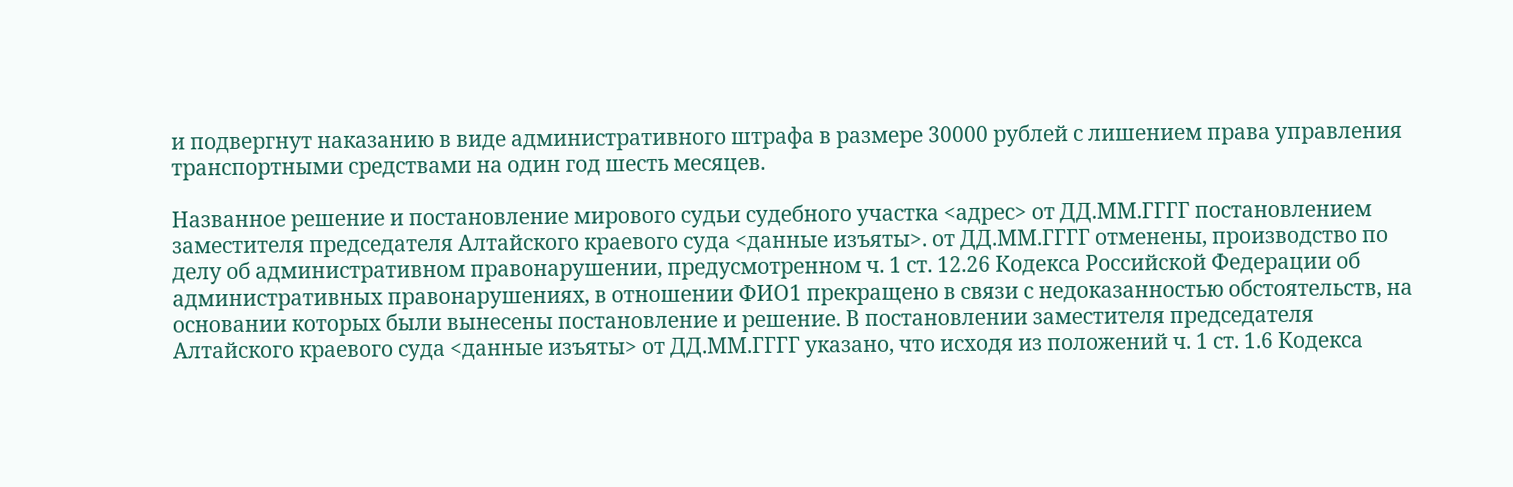и подвергнут наказанию в виде административного штрафа в размере 30000 рублей с лишением права управления транспортными средствами на один год шесть месяцев.

Названное решение и постановление мирового судьи судебного участка <адрес> от ДД.ММ.ГГГГ постановлением заместителя председателя Алтайского краевого суда <данные изъяты>. от ДД.ММ.ГГГГ отменены, производство по делу об административном правонарушении, предусмотренном ч. 1 ст. 12.26 Кодекса Российской Федерации об административных правонарушениях, в отношении ФИО1 прекращено в связи с недоказанностью обстоятельств, на основании которых были вынесены постановление и решение. В постановлении заместителя председателя Алтайского краевого суда <данные изъяты> от ДД.ММ.ГГГГ указано, что исходя из положений ч. 1 ст. 1.6 Кодекса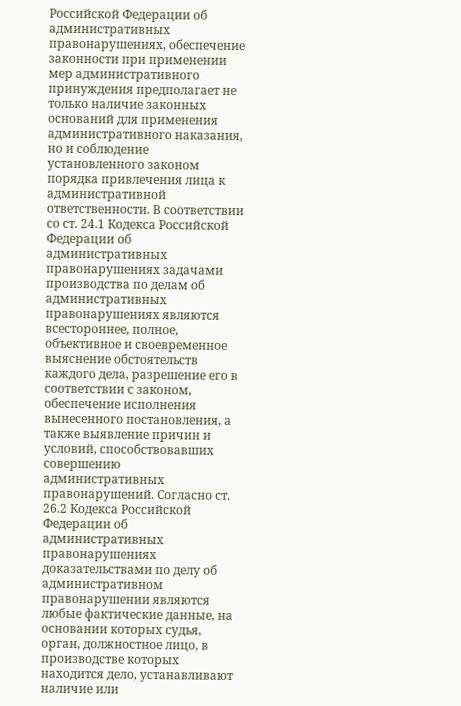Российской Федерации об административных правонарушениях, обеспечение законности при применении мер административного принуждения предполагает не только наличие законных оснований для применения административного наказания, но и соблюдение установленного законом порядка привлечения лица к административной ответственности. В соответствии со ст. 24.1 Кодекса Российской Федерации об административных правонарушениях задачами производства по делам об административных правонарушениях являются всестороннее, полное, объективное и своевременное выяснение обстоятельств каждого дела, разрешение его в соответствии с законом, обеспечение исполнения вынесенного постановления, а также выявление причин и условий, способствовавших совершению административных правонарушений. Согласно ст. 26.2 Кодекса Российской Федерации об административных правонарушениях доказательствами по делу об административном правонарушении являются любые фактические данные, на основании которых судья, орган, должностное лицо, в производстве которых находится дело, устанавливают наличие или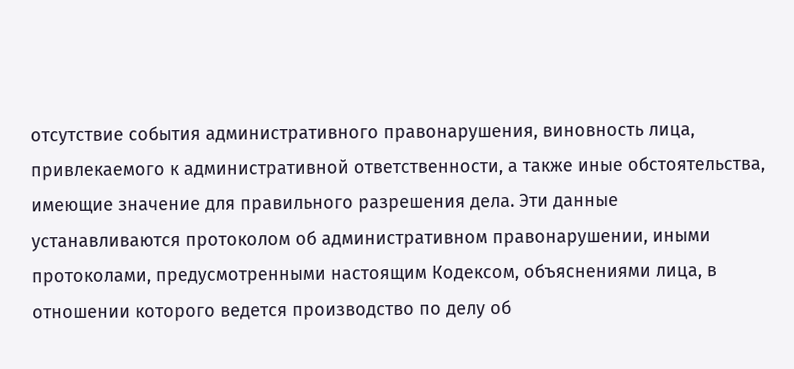отсутствие события административного правонарушения, виновность лица, привлекаемого к административной ответственности, а также иные обстоятельства, имеющие значение для правильного разрешения дела. Эти данные устанавливаются протоколом об административном правонарушении, иными протоколами, предусмотренными настоящим Кодексом, объяснениями лица, в отношении которого ведется производство по делу об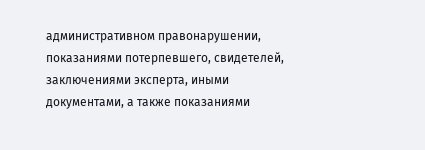административном правонарушении, показаниями потерпевшего, свидетелей, заключениями эксперта, иными документами, а также показаниями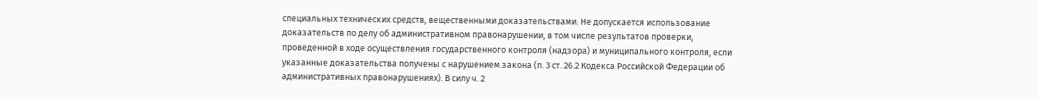специальных технических средств, вещественными доказательствами. Не допускается использование доказательств по делу об административном правонарушении, в том числе результатов проверки, проведенной в ходе осуществления государственного контроля (надзора) и муниципального контроля, если указанные доказательства получены с нарушением закона (п. 3 ст. 26.2 Кодекса Российской Федерации об административных правонарушениях). В силу ч. 2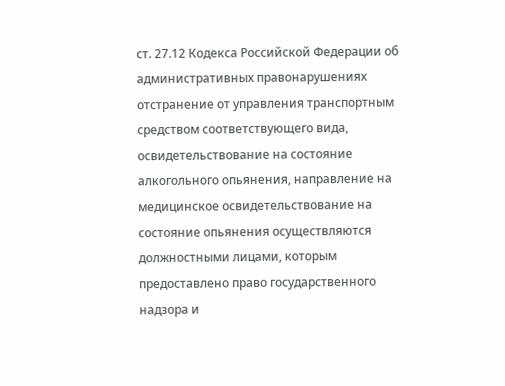ст. 27.12 Кодекса Российской Федерации об административных правонарушениях отстранение от управления транспортным средством соответствующего вида, освидетельствование на состояние алкогольного опьянения, направление на медицинское освидетельствование на состояние опьянения осуществляются должностными лицами, которым предоставлено право государственного надзора и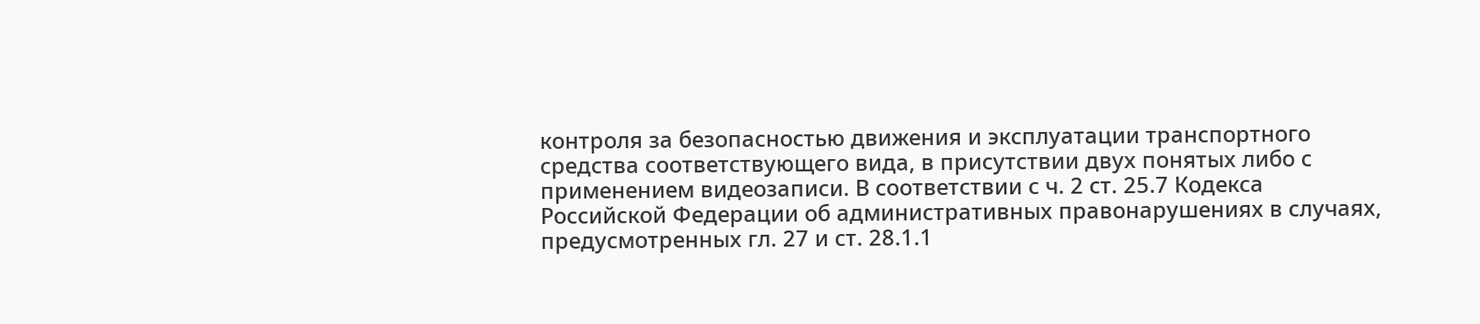контроля за безопасностью движения и эксплуатации транспортного средства соответствующего вида, в присутствии двух понятых либо с применением видеозаписи. В соответствии с ч. 2 ст. 25.7 Кодекса Российской Федерации об административных правонарушениях в случаях, предусмотренных гл. 27 и ст. 28.1.1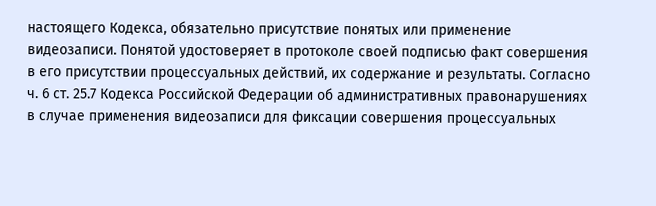настоящего Кодекса, обязательно присутствие понятых или применение видеозаписи. Понятой удостоверяет в протоколе своей подписью факт совершения в его присутствии процессуальных действий, их содержание и результаты. Согласно ч. 6 ст. 25.7 Кодекса Российской Федерации об административных правонарушениях в случае применения видеозаписи для фиксации совершения процессуальных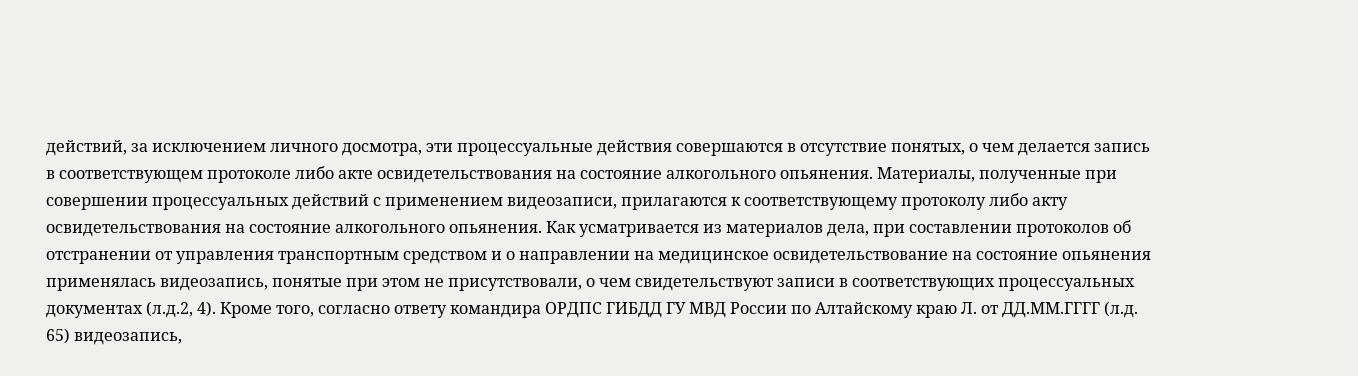действий, за исключением личного досмотра, эти процессуальные действия совершаются в отсутствие понятых, о чем делается запись в соответствующем протоколе либо акте освидетельствования на состояние алкогольного опьянения. Материалы, полученные при совершении процессуальных действий с применением видеозаписи, прилагаются к соответствующему протоколу либо акту освидетельствования на состояние алкогольного опьянения. Как усматривается из материалов дела, при составлении протоколов об отстранении от управления транспортным средством и о направлении на медицинское освидетельствование на состояние опьянения применялась видеозапись, понятые при этом не присутствовали, о чем свидетельствуют записи в соответствующих процессуальных документах (л.д.2, 4). Кроме того, согласно ответу командира ОРДПС ГИБДД ГУ МВД России по Алтайскому краю Л. от ДД.ММ.ГГГГ (л.д. 65) видеозапись,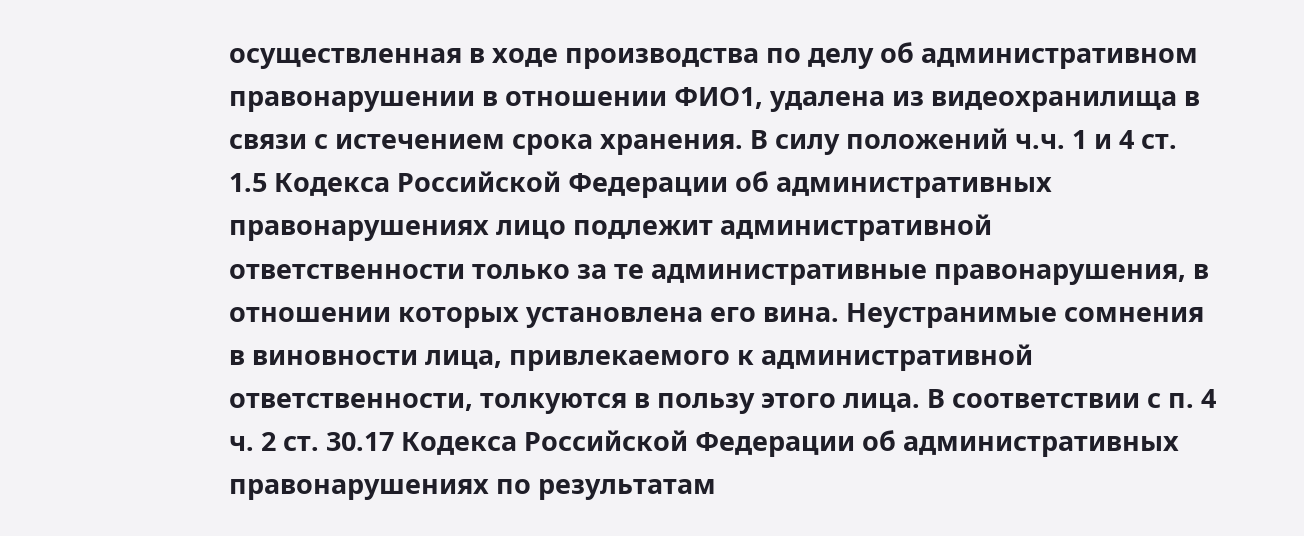осуществленная в ходе производства по делу об административном правонарушении в отношении ФИО1, удалена из видеохранилища в связи с истечением срока хранения. В силу положений ч.ч. 1 и 4 ст. 1.5 Кодекса Российской Федерации об административных правонарушениях лицо подлежит административной ответственности только за те административные правонарушения, в отношении которых установлена его вина. Неустранимые сомнения в виновности лица, привлекаемого к административной ответственности, толкуются в пользу этого лица. В соответствии с п. 4 ч. 2 ст. 30.17 Кодекса Российской Федерации об административных правонарушениях по результатам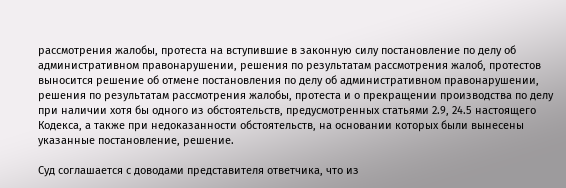рассмотрения жалобы, протеста на вступившие в законную силу постановление по делу об административном правонарушении, решения по результатам рассмотрения жалоб, протестов выносится решение об отмене постановления по делу об административном правонарушении, решения по результатам рассмотрения жалобы, протеста и о прекращении производства по делу при наличии хотя бы одного из обстоятельств, предусмотренных статьями 2.9, 24.5 настоящего Кодекса, а также при недоказанности обстоятельств, на основании которых были вынесены указанные постановление, решение.

Суд соглашается с доводами представителя ответчика, что из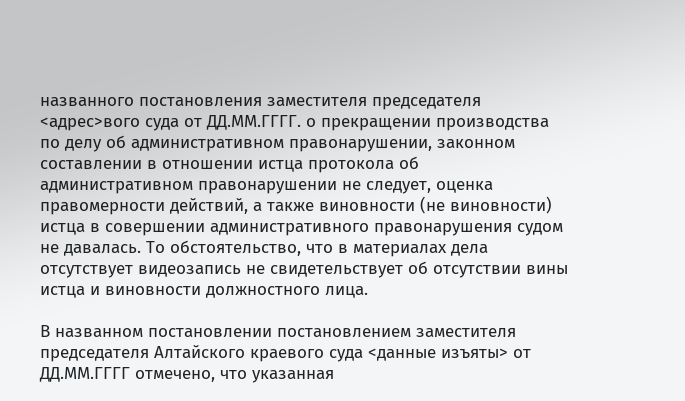названного постановления заместителя председателя <адрес>вого суда от ДД.ММ.ГГГГ. о прекращении производства по делу об административном правонарушении, законном составлении в отношении истца протокола об административном правонарушении не следует, оценка правомерности действий, а также виновности (не виновности) истца в совершении административного правонарушения судом не давалась. То обстоятельство, что в материалах дела отсутствует видеозапись не свидетельствует об отсутствии вины истца и виновности должностного лица.

В названном постановлении постановлением заместителя председателя Алтайского краевого суда <данные изъяты> от ДД.ММ.ГГГГ отмечено, что указанная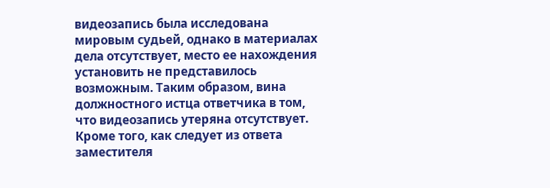видеозапись была исследована мировым судьей, однако в материалах дела отсутствует, место ее нахождения установить не представилось возможным. Таким образом, вина должностного истца ответчика в том, что видеозапись утеряна отсутствует. Кроме того, как следует из ответа заместителя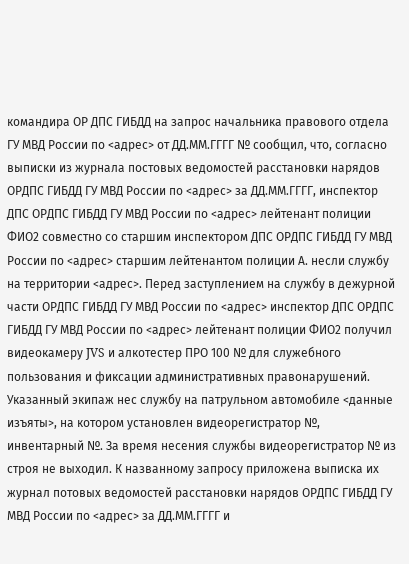командира ОР ДПС ГИБДД на запрос начальника правового отдела ГУ МВД России по <адрес> от ДД.ММ.ГГГГ № сообщил, что, согласно выписки из журнала постовых ведомостей расстановки нарядов ОРДПС ГИБДД ГУ МВД России по <адрес> за ДД.ММ.ГГГГ, инспектор ДПС ОРДПС ГИБДД ГУ МВД России по <адрес> лейтенант полиции ФИО2 совместно со старшим инспектором ДПС ОРДПС ГИБДД ГУ МВД России по <адрес> старшим лейтенантом полиции А. несли службу на территории <адрес>. Перед заступлением на службу в дежурной части ОРДПС ГИБДД ГУ МВД России по <адрес> инспектор ДПС ОРДПС ГИБДД ГУ МВД России по <адрес> лейтенант полиции ФИО2 получил видеокамеру JVS и алкотестер ПРО 100 № для служебного пользования и фиксации административных правонарушений. Указанный экипаж нес службу на патрульном автомобиле <данные изъяты>, на котором установлен видеорегистратор №, инвентарный №. За время несения службы видеорегистратор № из строя не выходил. К названному запросу приложена выписка их журнал потовых ведомостей расстановки нарядов ОРДПС ГИБДД ГУ МВД России по <адрес> за ДД.ММ.ГГГГ и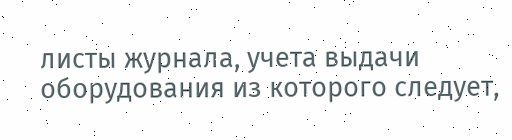листы журнала, учета выдачи оборудования из которого следует,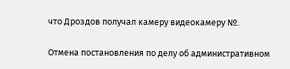что Дроздов получал камеру видеокамеру №.

Отмена постановления по делу об административном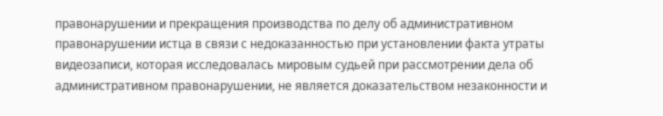правонарушении и прекращения производства по делу об административном правонарушении истца в связи с недоказанностью при установлении факта утраты видеозаписи, которая исследовалась мировым судьей при рассмотрении дела об административном правонарушении, не является доказательством незаконности и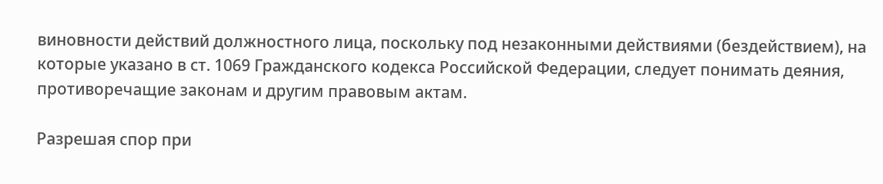виновности действий должностного лица, поскольку под незаконными действиями (бездействием), на которые указано в ст. 1069 Гражданского кодекса Российской Федерации, следует понимать деяния, противоречащие законам и другим правовым актам.

Разрешая спор при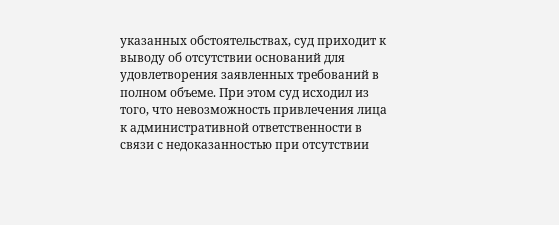указанных обстоятельствах, суд приходит к выводу об отсутствии оснований для удовлетворения заявленных требований в полном объеме. При этом суд исходил из того, что невозможность привлечения лица к административной ответственности в связи с недоказанностью при отсутствии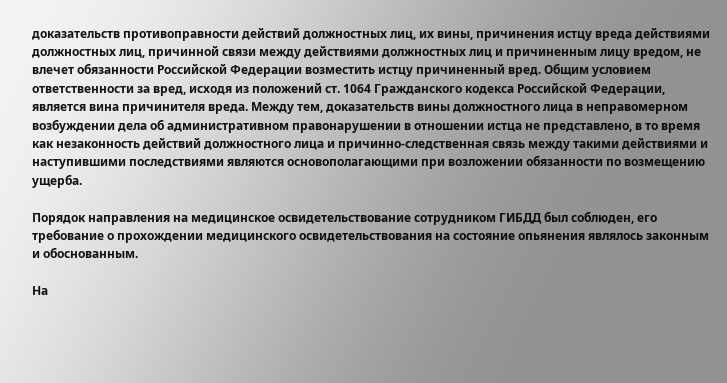доказательств противоправности действий должностных лиц, их вины, причинения истцу вреда действиями должностных лиц, причинной связи между действиями должностных лиц и причиненным лицу вредом, не влечет обязанности Российской Федерации возместить истцу причиненный вред. Общим условием ответственности за вред, исходя из положений ст. 1064 Гражданского кодекса Российской Федерации, является вина причинителя вреда. Между тем, доказательств вины должностного лица в неправомерном возбуждении дела об административном правонарушении в отношении истца не представлено, в то время как незаконность действий должностного лица и причинно-следственная связь между такими действиями и наступившими последствиями являются основополагающими при возложении обязанности по возмещению ущерба.

Порядок направления на медицинское освидетельствование сотрудником ГИБДД был соблюден, его требование о прохождении медицинского освидетельствования на состояние опьянения являлось законным и обоснованным.

На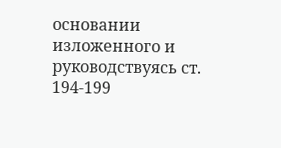основании изложенного и руководствуясь ст. 194-199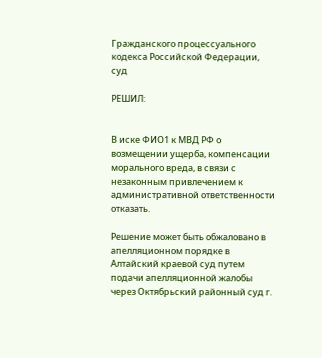Гражданского процессуального кодекса Российской Федерации, суд

РЕШИЛ:


В иске ФИО1 к МВД РФ о возмещении ущерба, компенсации морального вреда, в связи с незаконным привлечением к административной ответственности отказать.

Решение может быть обжаловано в апелляционном порядке в Алтайский краевой суд путем подачи апелляционной жалобы через Октябрьский районный суд г.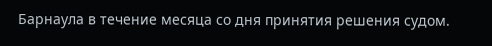Барнаула в течение месяца со дня принятия решения судом.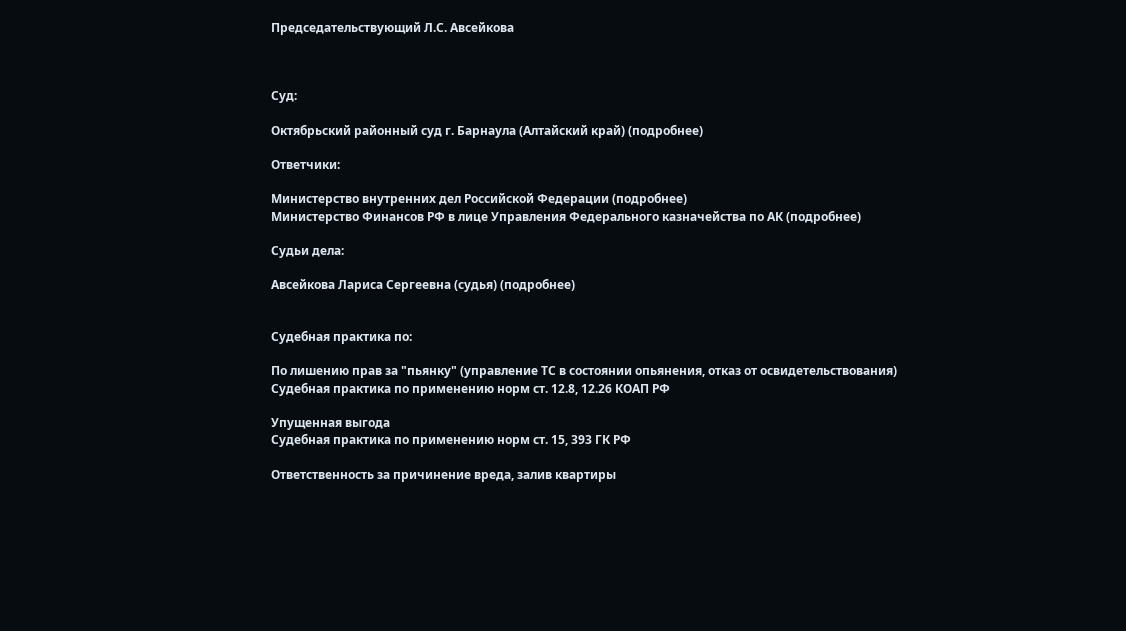Председательствующий Л.С. Авсейкова



Суд:

Октябрьский районный суд г. Барнаула (Алтайский край) (подробнее)

Ответчики:

Министерство внутренних дел Российской Федерации (подробнее)
Министерство Финансов РФ в лице Управления Федерального казначейства по АК (подробнее)

Судьи дела:

Авсейкова Лариса Сергеевна (судья) (подробнее)


Судебная практика по:

По лишению прав за "пьянку" (управление ТС в состоянии опьянения, отказ от освидетельствования)
Судебная практика по применению норм ст. 12.8, 12.26 КОАП РФ

Упущенная выгода
Судебная практика по применению норм ст. 15, 393 ГК РФ

Ответственность за причинение вреда, залив квартиры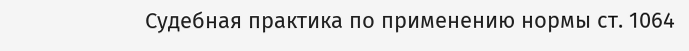Судебная практика по применению нормы ст. 1064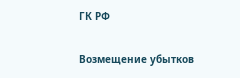ГК РФ

Возмещение убытков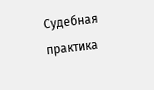Судебная практика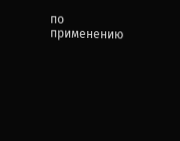по применению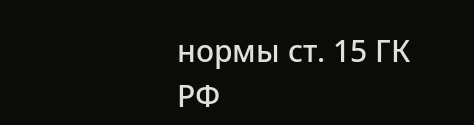нормы ст. 15 ГК РФ